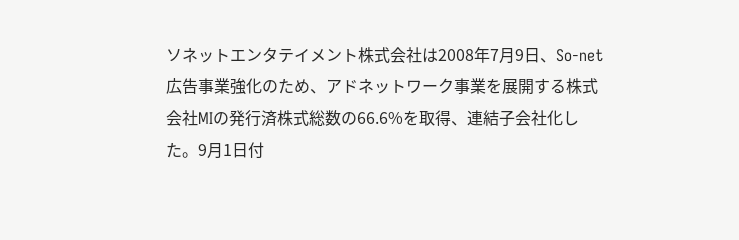ソネットエンタテイメント株式会社は2008年7月9日、So-net広告事業強化のため、アドネットワーク事業を展開する株式会社MIの発行済株式総数の66.6%を取得、連結子会社化した。9月1日付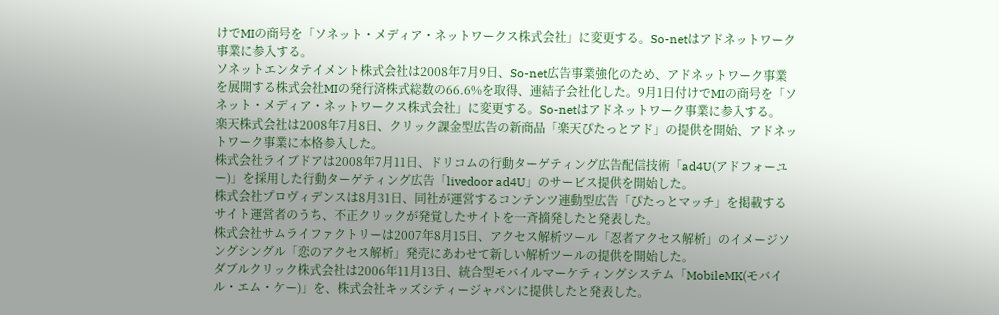けでMIの商号を「ソネット・メディア・ネットワークス株式会社」に変更する。So-netはアドネットワーク事業に参入する。
ソネットエンタテイメント株式会社は2008年7月9日、So-net広告事業強化のため、アドネットワーク事業を展開する株式会社MIの発行済株式総数の66.6%を取得、連結子会社化した。9月1日付けでMIの商号を「ソネット・メディア・ネットワークス株式会社」に変更する。So-netはアドネットワーク事業に参入する。
楽天株式会社は2008年7月8日、クリック課金型広告の新商品「楽天ぴたっとアド」の提供を開始、アドネットワーク事業に本格参入した。
株式会社ライブドアは2008年7月11日、ドリコムの行動ターゲティング広告配信技術「ad4U(アドフォーユー)」を採用した行動ターゲティング広告「livedoor ad4U」のサービス提供を開始した。
株式会社プロヴィデンスは8月31日、同社が運営するコンテンツ連動型広告「ぴたっとマッチ」を掲載するサイト運営者のうち、不正クリックが発覚したサイトを一斉摘発したと発表した。
株式会社サムライファクトリーは2007年8月15日、アクセス解析ツール「忍者アクセス解析」のイメージソングシングル「恋のアクセス解析」発売にあわせて新しい解析ツールの提供を開始した。
ダブルクリック株式会社は2006年11月13日、統合型モバイルマーケティングシステム「MobileMK(モバイル・エム・ケー)」を、株式会社キッズシティージャパンに提供したと発表した。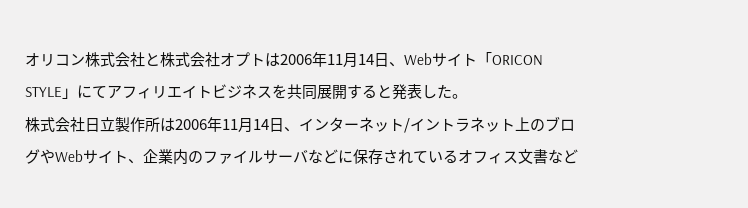オリコン株式会社と株式会社オプトは2006年11月14日、Webサイト「ORICON STYLE」にてアフィリエイトビジネスを共同展開すると発表した。
株式会社日立製作所は2006年11月14日、インターネット/イントラネット上のブログやWebサイト、企業内のファイルサーバなどに保存されているオフィス文書など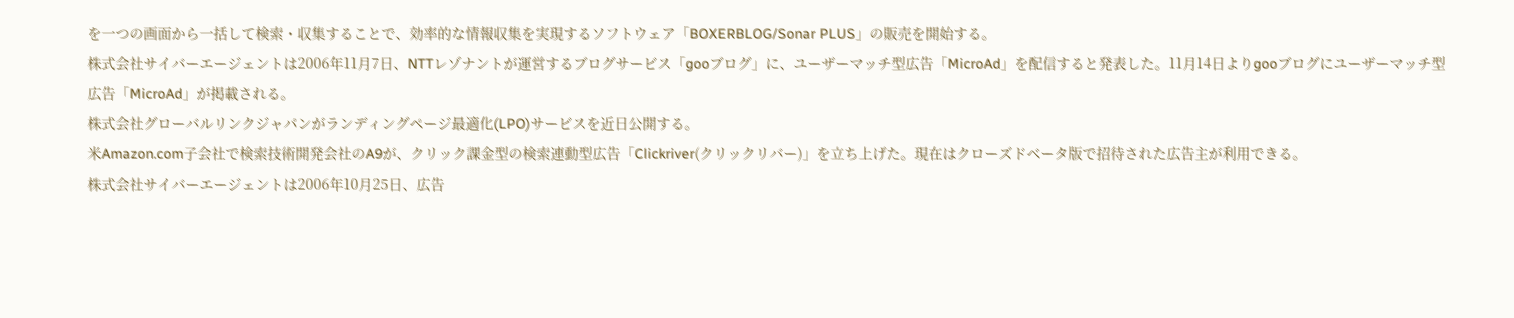を一つの画面から一括して検索・収集することで、効率的な情報収集を実現するソフトウェア「BOXERBLOG/Sonar PLUS」の販売を開始する。
株式会社サイバーエージェントは2006年11月7日、NTTレゾナントが運営するブログサービス「gooブログ」に、ユーザーマッチ型広告「MicroAd」を配信すると発表した。11月14日よりgooブログにユーザーマッチ型広告「MicroAd」が掲載される。
株式会社グローバルリンクジャパンがランディングページ最適化(LPO)サービスを近日公開する。
米Amazon.com子会社で検索技術開発会社のA9が、クリック課金型の検索連動型広告「Clickriver(クリックリバー)」を立ち上げた。現在はクローズドベータ版で招待された広告主が利用できる。
株式会社サイバーエージェントは2006年10月25日、広告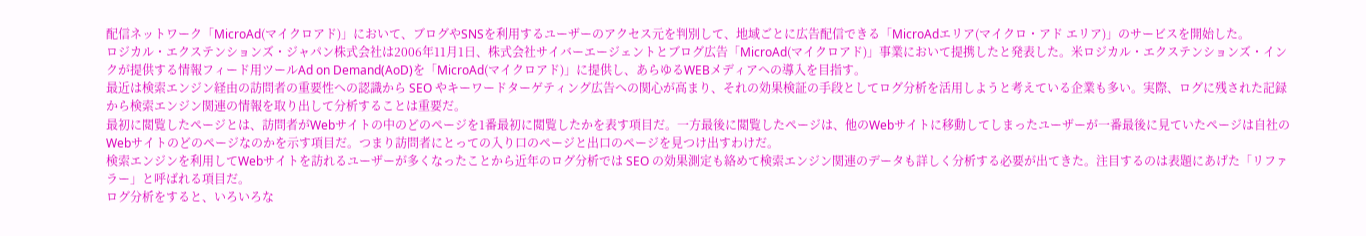配信ネットワーク「MicroAd(マイクロアド)」において、ブログやSNSを利用するユーザーのアクセス元を判別して、地域ごとに広告配信できる「MicroAdエリア(マイクロ・アド エリア)」のサービスを開始した。
ロジカル・エクステンションズ・ジャパン株式会社は2006年11月1日、株式会社サイバーエージェントとブログ広告「MicroAd(マイクロアド)」事業において提携したと発表した。米ロジカル・エクステンションズ・インクが提供する情報フィード用ツールAd on Demand(AoD)を「MicroAd(マイクロアド)」に提供し、あらゆるWEBメディアへの導入を目指す。
最近は検索エンジン経由の訪問者の重要性への認識から SEO やキーワードターゲティング広告への関心が高まり、それの効果検証の手段としてログ分析を活用しようと考えている企業も多い。実際、ログに残された記録から検索エンジン関連の情報を取り出して分析することは重要だ。
最初に閲覧したページとは、訪問者がWebサイトの中のどのページを1番最初に閲覧したかを表す項目だ。一方最後に閲覧したページは、他のWebサイトに移動してしまったユーザーが一番最後に見ていたページは自社のWebサイトのどのページなのかを示す項目だ。つまり訪問者にとっての入り口のページと出口のページを見つけ出すわけだ。
検索エンジンを利用してWebサイトを訪れるユーザーが多くなったことから近年のログ分析では SEO の効果測定も絡めて検索エンジン関連のデータも詳しく分析する必要が出てきた。注目するのは表題にあげた「リファラー」と呼ばれる項目だ。
ログ分析をすると、いろいろな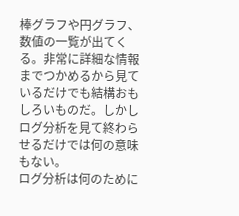棒グラフや円グラフ、数値の一覧が出てくる。非常に詳細な情報までつかめるから見ているだけでも結構おもしろいものだ。しかしログ分析を見て終わらせるだけでは何の意味もない。
ログ分析は何のために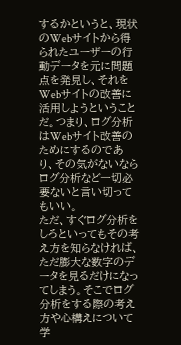するかというと、現状のWebサイトから得られたユーザーの行動データを元に問題点を発見し、それをWebサイトの改善に活用しようということだ。つまり、ログ分析はWebサイト改善のためにするのであり、その気がないならログ分析など一切必要ないと言い切ってもいい。
ただ、すぐログ分析をしろといってもその考え方を知らなければ、ただ膨大な数字のデータを見るだけになってしまう。そこでログ分析をする際の考え方や心構えについて学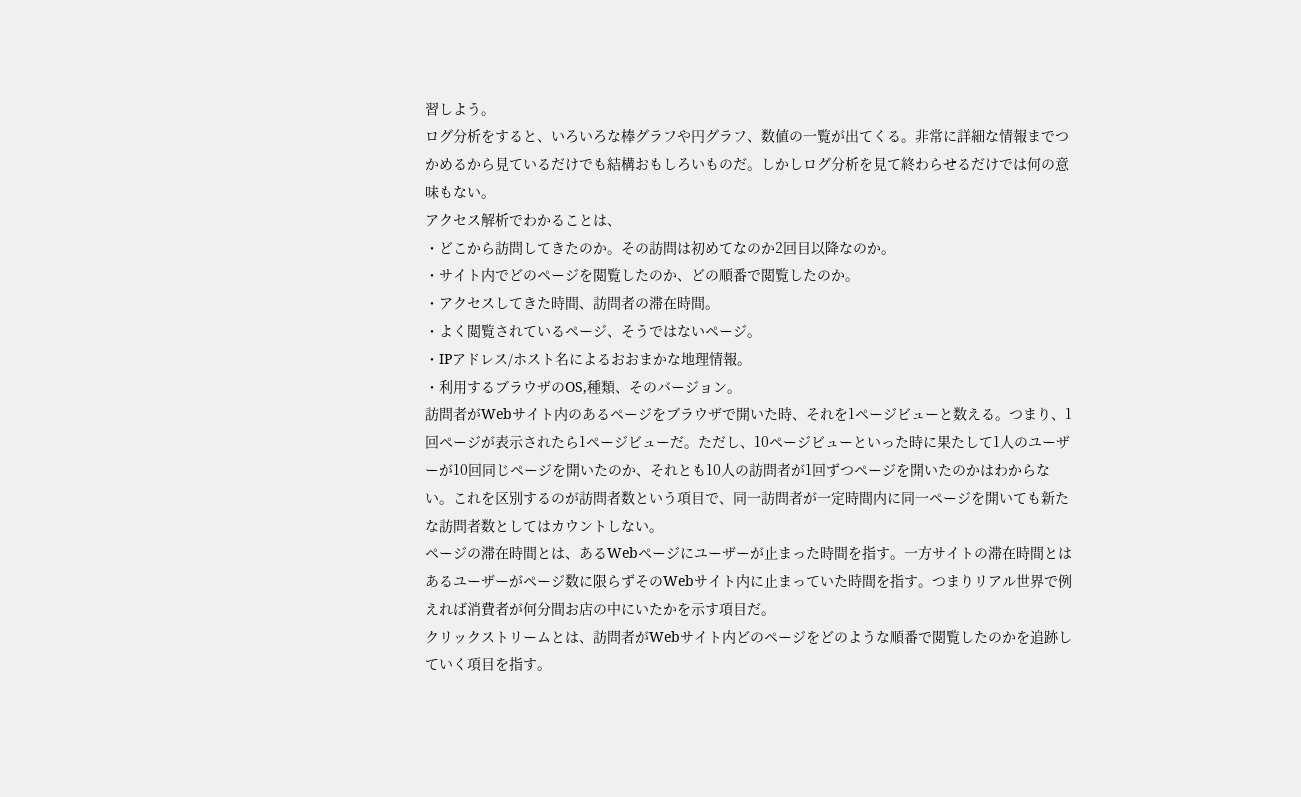習しよう。
ログ分析をすると、いろいろな棒グラフや円グラフ、数値の一覧が出てくる。非常に詳細な情報までつかめるから見ているだけでも結構おもしろいものだ。しかしログ分析を見て終わらせるだけでは何の意味もない。
アクセス解析でわかることは、
・どこから訪問してきたのか。その訪問は初めてなのか2回目以降なのか。
・サイト内でどのページを閲覧したのか、どの順番で閲覧したのか。
・アクセスしてきた時間、訪問者の滞在時間。
・よく閲覧されているページ、そうではないページ。
・IPアドレス/ホスト名によるおおまかな地理情報。
・利用するブラウザのOS,種類、そのバージョン。
訪問者がWebサイト内のあるページをブラウザで開いた時、それを1ページビューと数える。つまり、1回ページが表示されたら1ページビューだ。ただし、10ページビューといった時に果たして1人のユーザーが10回同じページを開いたのか、それとも10人の訪問者が1回ずつページを開いたのかはわからない。これを区別するのが訪問者数という項目で、同一訪問者が一定時間内に同一ページを開いても新たな訪問者数としてはカウントしない。
ページの滞在時間とは、あるWebページにユーザーが止まった時間を指す。一方サイトの滞在時間とはあるユーザーがページ数に限らずそのWebサイト内に止まっていた時間を指す。つまりリアル世界で例えれば消費者が何分間お店の中にいたかを示す項目だ。
クリックストリームとは、訪問者がWebサイト内どのページをどのような順番で閲覧したのかを追跡していく項目を指す。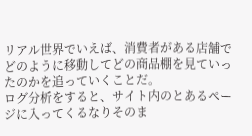リアル世界でいえば、消費者がある店舗でどのように移動してどの商品棚を見ていったのかを追っていくことだ。
ログ分析をすると、サイト内のとあるページに入ってくるなりそのま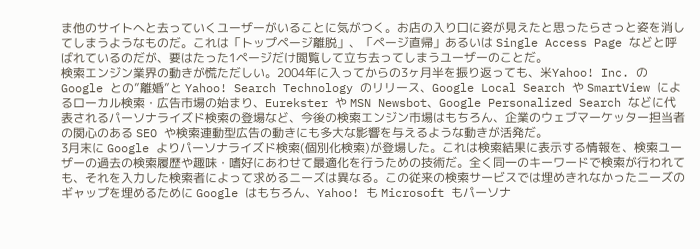ま他のサイトへと去っていくユーザーがいることに気がつく。お店の入り口に姿が見えたと思ったらさっと姿を消してしまうようなものだ。これは「トップページ離脱」、「ページ直帰」あるいは Single Access Page などと呼ばれているのだが、要はたった1ページだけ閲覧して立ち去ってしまうユーザーのことだ。
検索エンジン業界の動きが慌ただしい。2004年に入ってからの3ヶ月半を振り返っても、米Yahoo! Inc. の Google との”離婚”と Yahoo! Search Technology のリリース、Google Local Search や SmartView によるローカル検索・広告市場の始まり、Eurekster や MSN Newsbot、Google Personalized Search などに代表されるパーソナライズド検索の登場など、今後の検索エンジン市場はもちろん、企業のウェブマーケッター担当者の関心のある SEO や検索連動型広告の動きにも多大な影響を与えるような動きが活発だ。
3月末に Google よりパーソナライズド検索(個別化検索)が登場した。これは検索結果に表示する情報を、検索ユーザーの過去の検索履歴や趣味・嗜好にあわせて最適化を行うための技術だ。全く同一のキーワードで検索が行われても、それを入力した検索者によって求めるニーズは異なる。この従来の検索サービスでは埋めきれなかったニーズのギャップを埋めるために Google はもちろん、Yahoo! も Microsoft もパーソナ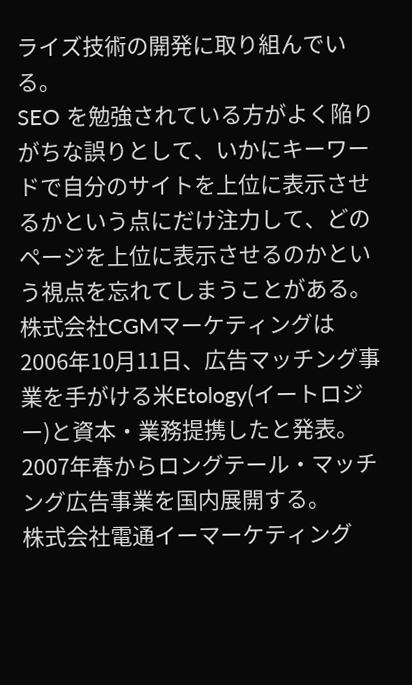ライズ技術の開発に取り組んでいる。
SEO を勉強されている方がよく陥りがちな誤りとして、いかにキーワードで自分のサイトを上位に表示させるかという点にだけ注力して、どのページを上位に表示させるのかという視点を忘れてしまうことがある。
株式会社CGMマーケティングは2006年10月11日、広告マッチング事業を手がける米Etology(イートロジー)と資本・業務提携したと発表。2007年春からロングテール・マッチング広告事業を国内展開する。
株式会社電通イーマーケティング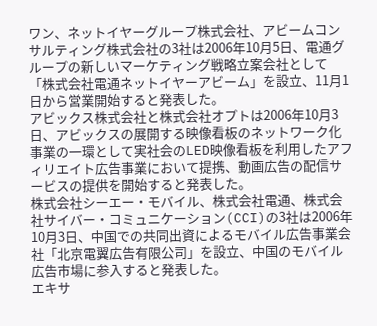ワン、ネットイヤーグループ株式会社、アビームコンサルティング株式会社の3社は2006年10月5日、電通グループの新しいマーケティング戦略立案会社として「株式会社電通ネットイヤーアビーム」を設立、11月1日から営業開始すると発表した。
アビックス株式会社と株式会社オプトは2006年10月3日、アビックスの展開する映像看板のネットワーク化事業の一環として実社会のLED映像看板を利用したアフィリエイト広告事業において提携、動画広告の配信サービスの提供を開始すると発表した。
株式会社シーエー・モバイル、株式会社電通、株式会社サイバー・コミュニケーション(CCI)の3社は2006年10月3日、中国での共同出資によるモバイル広告事業会社「北京電翼広告有限公司」を設立、中国のモバイル広告市場に参入すると発表した。
エキサ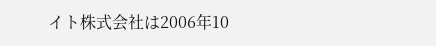イト株式会社は2006年10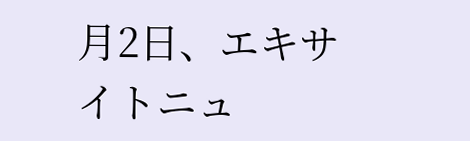月2日、エキサイトニュ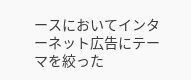ースにおいてインターネット広告にテーマを絞った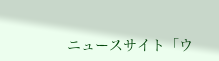ニュースサイト「ウ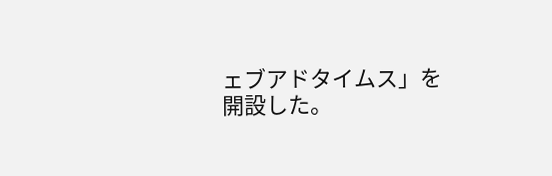ェブアドタイムス」を開設した。